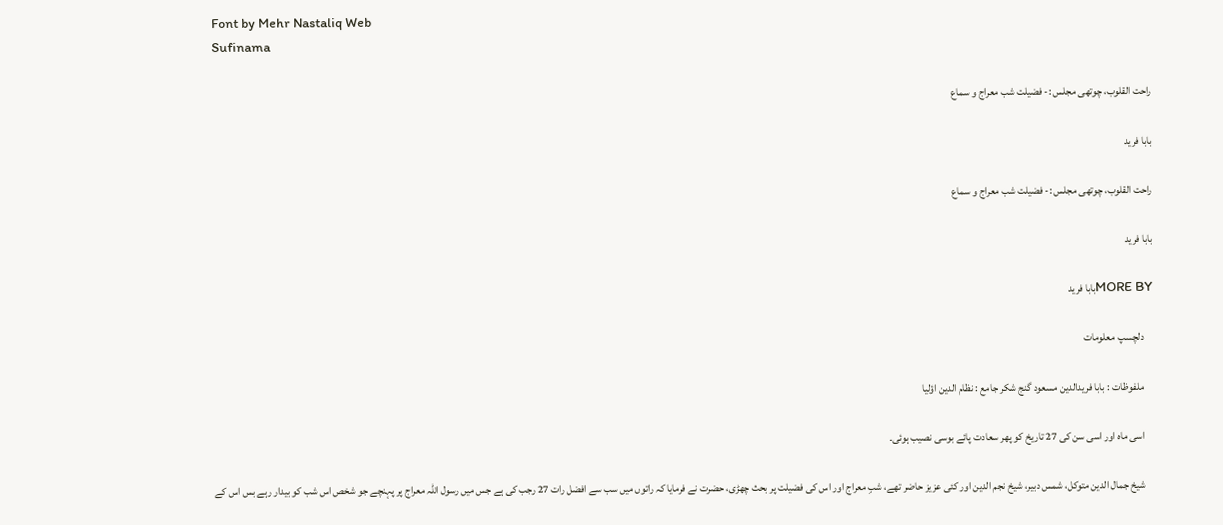Font by Mehr Nastaliq Web
Sufinama

راحت القلوب، چوتھی مجلس :- فضیلت شب معراج و سماع

بابا فرید

راحت القلوب، چوتھی مجلس :- فضیلت شب معراج و سماع

بابا فرید

MORE BYبابا فرید

    دلچسپ معلومات

    ملفوظات : بابا فریدالدین مسعود گنج شکر جامع : نظام الدین اؤلیا

    اسی ماہ اور اسی سن کی 27 تاریخ کو پھر سعادت پائے بوسی نصیب ہوئی۔

    شیخ جمال الدین متوکل، شمس دبیر، شیخ نجم الدین اور کئی عزیز حاضر تھے، شبِ معراج اور اس کی فضیلت پر بحث چھڑی، حضرت نے فرمایا کہ راتوں میں سب سے افضل رات 27 رجب کی ہے جس میں رسول اللہ معراج پر پہنچے جو شخص اس شب کو بیدار رہے بس اس کے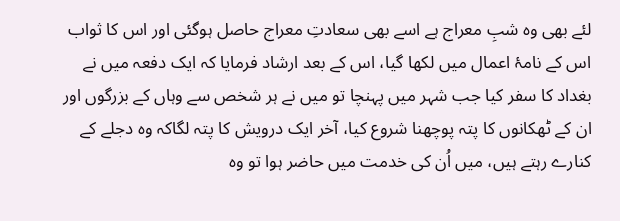لئے بھی وہ شبِ معراج ہے اسے بھی سعادتِ معراج حاصل ہوگئی اور اس کا ثواب اس کے نامۂ اعمال میں لکھا گیا، اس کے بعد ارشاد فرمایا کہ ایک دفعہ میں نے بغداد کا سفر کیا جب شہر میں پہنچا تو میں نے ہر شخص سے وہاں کے بزرگوں اور ان کے ٹھکانوں کا پتہ پوچھنا شروع کیا، آخر ایک درویش کا پتہ لگاکہ وہ دجلے کے کنارے رہتے ہیں، میں اُن کی خدمت میں حاضر ہوا تو وہ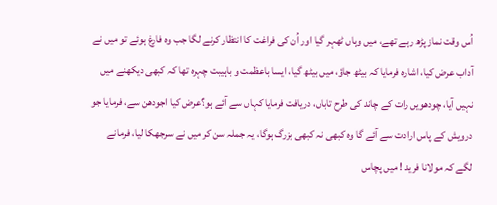اُس وقت نماز پڑھ رہے تھے، میں وہاں ٹھہر گیا اور اُن کی فراغت کا انتظار کرنے لگا جب وہ فارغ ہوئے تو میں نے آداب عرض کیا، اشارہ فرمایا کہ بیٹھ جاؤ، میں بیٹھ گیا، ایسا باعظمت و باہیبت چہرہ تھا کہ کبھی دیکھنے میں نہیں آیا، چودھویں رات کے چاند کی طرح تاباں، دریافت فرمایا کہاں سے آئے ہو؟عرض کیا اجودھن سے، فرمایا جو درویش کے پاس ارادت سے آئے گا وہ کبھی نہ کبھی بزرگ ہوگا، یہ جملہ سن کر میں نے سرجھکا لیا، فرمانے لگے کہ مولانا فرید ! میں پچاس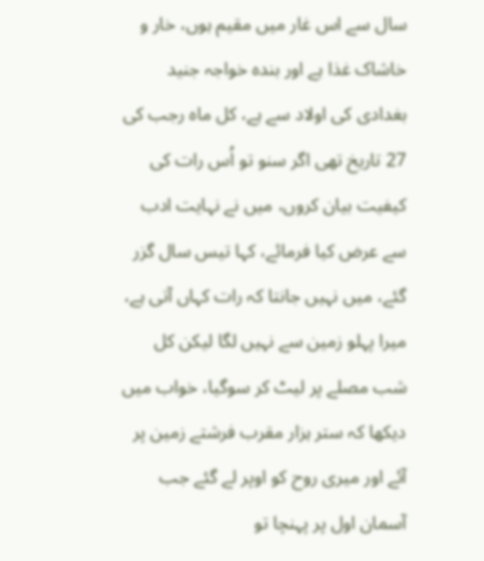سال سے اس غار میں مقیم ہوں، خار و خاشاک غذا ہے اور بندہ خواجہ جنید بغدادی کی اولاد سے ہے، کل ماہ رجب کی 27 تاریخ تھی اگر سنو تو اُس رات کی کیفیت بیان کروں، میں نے نہایت ادب سے عرض کیا فرمائے، کہا تیس سال گزر گئے، میں نہیں جانتا کہ رات کہاں آتی ہے، میرا پہلو زمین سے نہیں لگا لیکن کل شب مصلے پر لیٹ کر سوگیا، خواب میں دیکھا کہ ستر ہزار مقرب فرشتے زمین پر آئے اور میری روح کو اوپر لے گئے جب آسمان اول پر پہنچا تو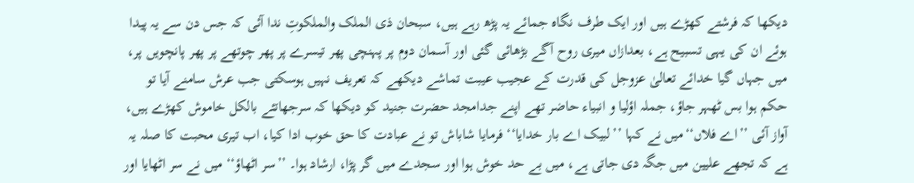دیکھا کہ فرشتے کھڑے ہیں اور ایک طرف نگاہ جمائے یہ پڑھ رہے ہیں، سبحان ذی الملک والملکوتِ ندا آئی کہ جس دن سے یہ پیدا ہوئے ان کی یہی تسبیح ہے، بعدازاں میری روح آگے بڑھائی گئی اور آسمان دوم پر پہنچی پھر تیسرے پر پھر چوتھے پر پھر پانچویں پر، میں جہاں گیا خدائے تعالیٰ عزوجل کی قدرت کے عجیب عیبت تماشے دیکھے کہ تعریف نہیں ہوسکتی جب عرش سامنے آیا تو حکم ہوا بس ٹھہر جاؤ، جملہ اؤلیا و انبیاء حاضر تھے اپنے جدامجد حضرت جنید کو دیکھا کہ سرجھاتئے بالکل خاموش کھڑے ہیں، آواز آئی ’’اے فلاں‘‘میں نے کہا ’’لبیک اے بار خدایا‘‘ فرمایا شاباش تو نے عبادت کا حق خوب ادا کیا، اب تیری محبت کا صلہ یہ ہے کہ تجھے علیین میں جگہ دی جاتی ہے، میں بے حد خوش ہوا اور سجدے میں گر پڑا، ارشاد ہوا۔ ’’سر اٹھاؤ‘‘ میں نے سر اٹھایا اور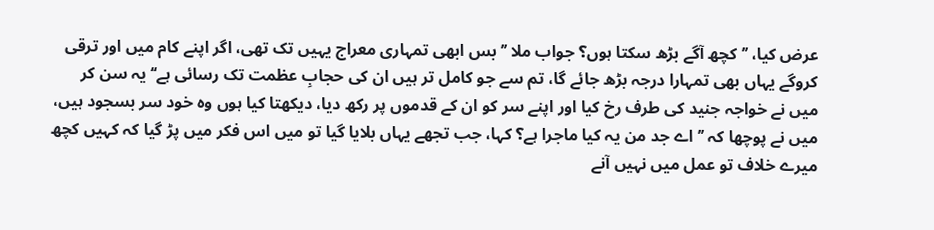عرض کیا، ’’کچھ آگے بڑھ سکتا ہوں؟ جواب ملا ’’بس ابھی تمہاری معراج یہیں تک تھی، اگر اپنے کام میں اور ترقی کروگے یہاں بھی تمہارا درجہ بڑھ جائے گا، تم سے جو کامل تر ہیں ان کی حجابِ عظمت تک رسائی ہے‘‘ یہ سن کر میں نے خواجہ جنید کی طرف رخ کیا اور اپنے سر کو ان کے قدموں پر رکھ دیا، دیکھتا کیا ہوں وہ خود سر بسجود ہیں، میں نے پوچھا کہ ’’اے جد من یہ کیا ماجرا ہے؟ کہا، جب تجھے یہاں بلایا گیا تو میں اس فکر میں پڑ گیا کہ کہیں کچھ میرے خلاف تو عمل میں نہیں آنے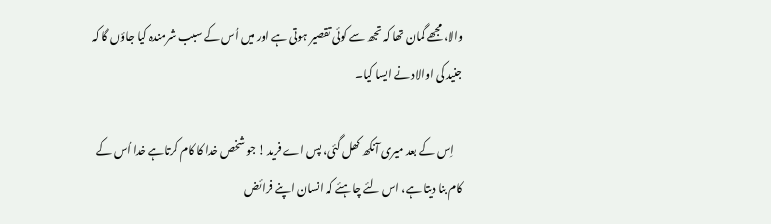والا، مجھے گمان تھا کہ تجھ سے کوئی تقصیر ہوتی ہے اور میں اُس کے سبب شرمندہ کیا جاؤں گا کہ جنید کی اوالاد نے ایسا کیا۔

    اِس کے بعد میری آنکھ کھل گئی، پس اے فرید ! جو شخص خدا کا کام کرتاہے خدا اُس کے کام بنا دیتا ہے، اس لئے چاہئے کہ انسان اپنے فرائض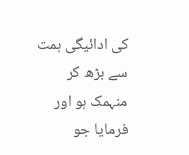کی ادائیگی ہمت سے بڑھ کر منہمک ہو اور فرمایا جو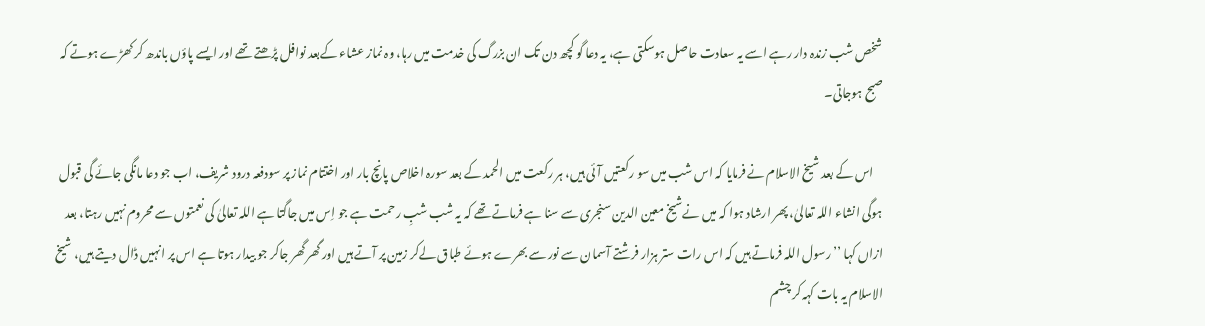شخص شب زندہ دار رہے اسے یہ سعادت حاصل ہوسکتی ہے، یہ دعا گو کچھ دن تک ان بزرگ کی خدمت میں رہا، وہ نماز عشاء کےبعد نوافل پڑھتے تھے اور ایسے پاؤں باندھ کر کھڑے ہوتے کہ صبح ہوجاتی۔

    اس کے بعد شیخ الاسلام نے فرمایا کہ اس شب میں سو رکعتیں آئی ہیں، ہر رکعت میں الحمد کے بعد سورہ اخلاص پانچ بار اور اختتام نماز پر سودفعہ درود شریف، اب جو دعا مانگی جائے گی قبول ہوگی انشاء اللہ تعالیٰ، پھر ارشاد ہوا کہ میں نےشیخ معین الدین سنجری سے سنا ہے فرماتے تھے کہ یہ شب شبِ رحمت ہے جو اِس میں جاگتا ہے اللہ تعالیٰ کی نعمتوں سے محروم نہیں رہتا، بعد ازاں کہا ’’رسول اللہ فرماتے ہیں کہ اس رات ستر ہزار فرشتے آسمان سے نور سے بھرے ہوئے طباق لےکر زمین پر آتے ہیں اور گھر گھر جاکر جو بیدار ہوتا ہے اس پر انہیں ڈال دیتے ہیں، شیخ الاسلام یہ بات کہہ کر چشم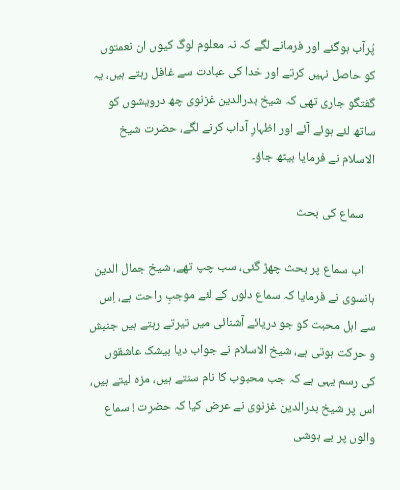پُرآب ہوگئے اور فرمانے لگے کہ نہ معلوم لوگ کیوں ان نعمتوں کو حاصل نہیں کرتے اور خدا کی عبادت سے غافل رہتے ہیں، یہ گفتگو جاری تھی کہ شیخ بدرالدین غزنوی چھ درویشوں کو ساتھ لئے ہوئے آئے اور اظہارِ آداب کرنے لگے، حضرت شیخ الاسلام نے فرمایا بیٹھ جاؤ۔

    سماع کی بحث

    اب سماع پر بحث چھڑ گئی، سب چپ تھے، شیخ جمال الدین ہانسوی نے فرمایا کہ سماع دلوں کے لئے موجبِ راحت ہے، اِس سے اہل محبت کو جو دریائے آشنائی میں تیرتے رہتے ہیں جنبش و حرکت ہوتی ہے، شیخ الاسلام نے جواب دیا بیشک عاشقوں کی رسم یہی ہے کہ جب محبوب کا نام سنتے ہیں، مزہ لیتے ہیں، اس پر شیخ بدرالدین غزنوی نے عرض کیا کہ حضرت ! سماع والوں پر بے ہوشی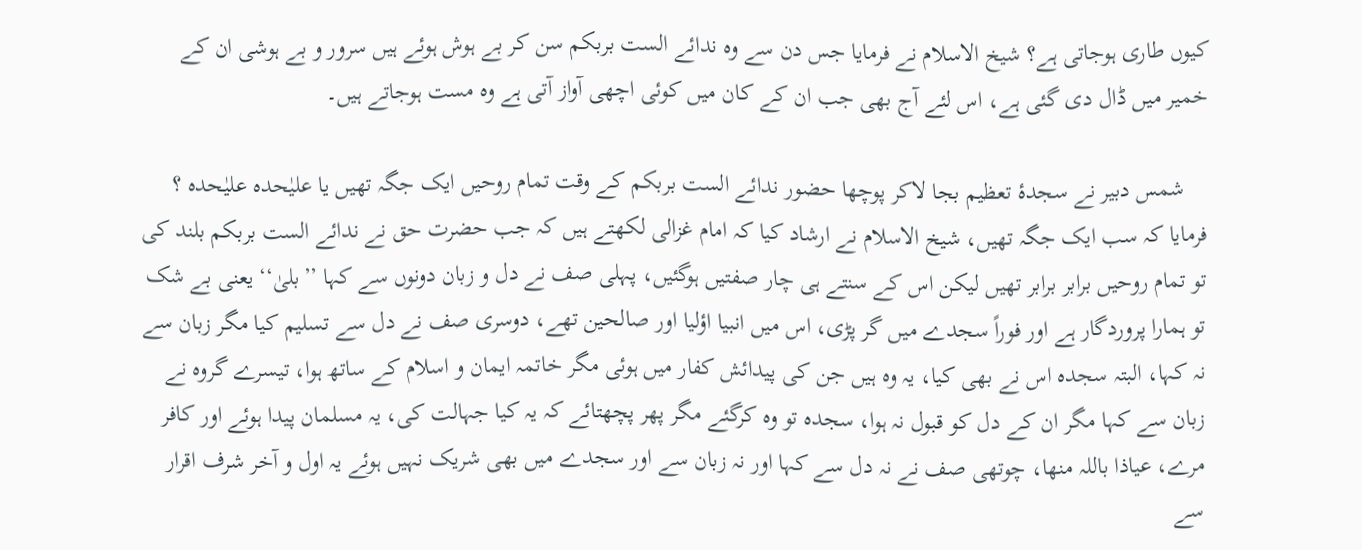کیوں طاری ہوجاتی ہے؟ شیخ الاسلام نے فرمایا جس دن سے وہ ندائے الست بربکم سن کر بے ہوش ہوئے ہیں سرور و بے ہوشی ان کے خمیر میں ڈال دی گئی ہے، اس لئے آج بھی جب ان کے کان میں کوئی اچھی آواز آتی ہے وہ مست ہوجاتے ہیں۔

    شمس دبیر نے سجدۂ تعظیم بجا لاکر پوچھا حضور ندائے الست بربکم کے وقت تمام روحیں ایک جگہ تھیں یا علیٰحدہ علیٰحدہ ؟ فرمایا کہ سب ایک جگہ تھیں، شیخ الاسلام نے ارشاد کیا کہ امام غزالی لکھتے ہیں کہ جب حضرت حق نے ندائے الست بربکم بلند کی تو تمام روحیں برابر برابر تھیں لیکن اس کے سنتے ہی چار صفتیں ہوگئیں، پہلی صف نے دل و زبان دونوں سے کہا ’’بلیٰ‘‘ یعنی بے شک تو ہمارا پروردگار ہے اور فوراً سجدے میں گر پڑی، اس میں انبیا اؤلیا اور صالحین تھے، دوسری صف نے دل سے تسلیم کیا مگر زبان سے نہ کہا، البتہ سجدہ اس نے بھی کیا، یہ وہ ہیں جن کی پیدائش کفار میں ہوئی مگر خاتمہ ایمان و اسلام کے ساتھ ہوا، تیسرے گروہ نے زبان سے کہا مگر ان کے دل کو قبول نہ ہوا، سجدہ تو وہ کرگئے مگر پھر پچھتائے کہ یہ کیا جہالت کی، یہ مسلمان پیدا ہوئے اور کافر مرے، عیاذا باللہ منھا، چوتھی صف نے نہ دل سے کہا اور نہ زبان سے اور سجدے میں بھی شریک نہیں ہوئے یہ اول و آخر شرف اقرار سے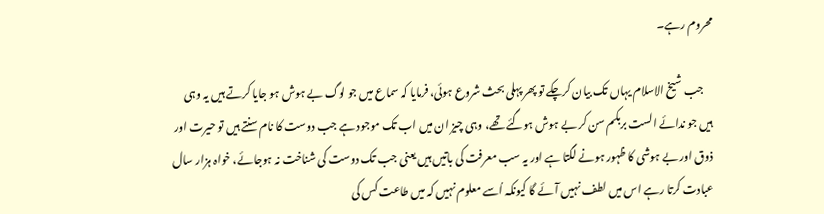محروم رہے۔

    جب شیخ الاسلام یہاں تک بیان کرچکے تو پھر پہلی بحث شروع ہوئی، فرمایا کہ سماع میں جو لوگ بے ہوش ہو جایا کرتے ہیں یہ وہی ہیں جو ندائے الست بربکم سن کر بے ہوش ہوگئے تھے، وہی چیز ان میں اب تک موجود ہے جب دوست کا نام سنتے ہیں تو حیرت اور ذوق اور بے ہوشی کا ظہور ہونے لگتا ہے اور یہ سب معرفت کی باتیں ہیں یعنی جب تک دوست کی شناخت نہ ہوجائے، خواہ ہزار سال عبادت کرتا رہے اس میں لطف نہیں آئے گا کیونکہ اُسے معلوم نہیں کہ میں طاعت کس کی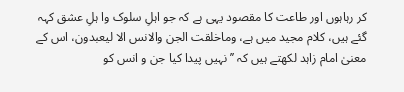کر رہاہوں اور طاعت کا مقصود یہی ہے کہ جو اہلِ سلوک وا ہلِ عشق کہہ گئے ہیں، کلام مجید میں ہے، وماخلقت الجن والانس الا لیعبدون، اس کے معنیٰ امام زاہد لکھتے ہیں کہ ’’نہیں پیدا کیا جن و انس کو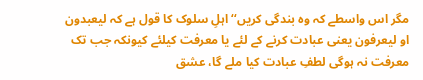مگر اس واسطے کہ وہ بندگی کریں‘‘ اہلِ سلوک کا قول ہے کہ لیعبدون او لیعرفون یعنی عبادت کرنے کے لئے یا معرفت کیلئے کیونکہ جب تک معرفت نہ ہوگی لطفِ عبادت کیا ملے گا، عشق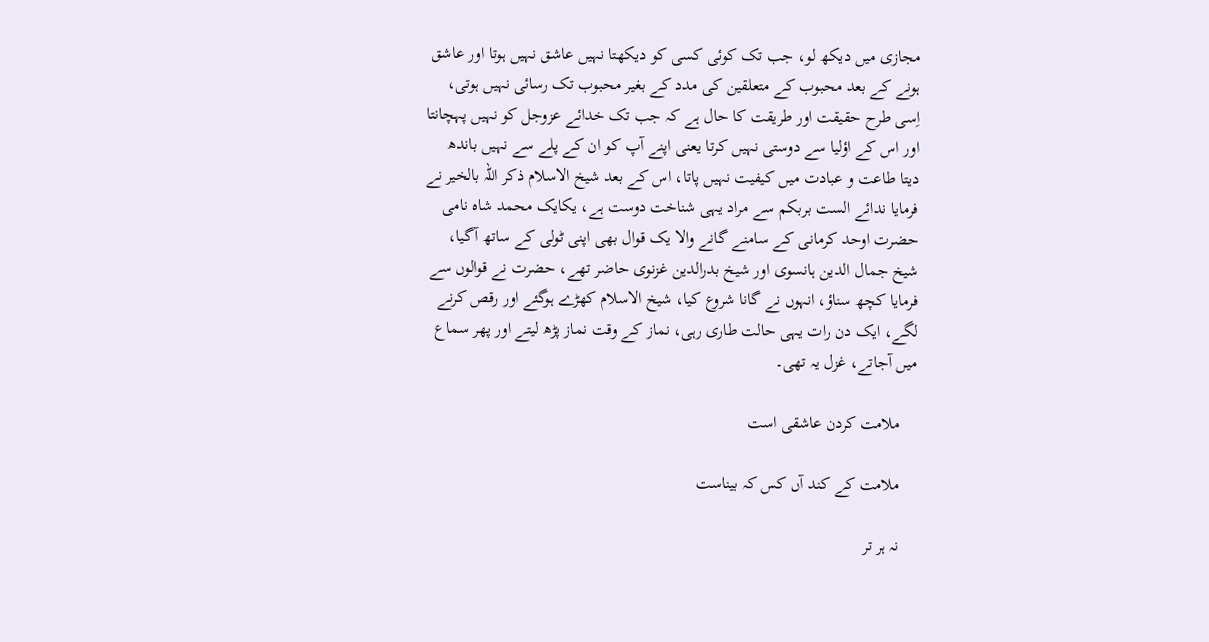مجازی میں دیکھ لو، جب تک کوئی کسی کو دیکھتا نہیں عاشق نہیں ہوتا اور عاشق ہونے کے بعد محبوب کے متعلقین کی مدد کے بغیر محبوب تک رسائی نہیں ہوتی، اِسی طرح حقیقت اور طریقت کا حال ہے کہ جب تک خدائے عزوجل کو نہیں پہچانتا اور اس کے اؤلیا سے دوستی نہیں کرتا یعنی اپنے آپ کو ان کے پلے سے نہیں باندھ دیتا طاعت و عبادت میں کیفیت نہیں پاتا، اس کے بعد شیخ الاسلام ذکر اللہ بالخیر نے فرمایا ندائے الست بربکم سے مراد یہی شناخت دوست ہے، یکایک محمد شاہ نامی حضرت اوحد کرمانی کے سامنے گانے والا یک قوال بھی اپنی ٹولی کے ساتھ آگیا، شیخ جمال الدین ہانسوی اور شیخ بدرالدین غزنوی حاضر تھے، حضرت نے قوالوں سے فرمایا کچھ سناؤ، انہوں نے گانا شروع کیا، شیخ الاسلام کھڑے ہوگئے اور رقص کرنے لگے، ایک دن رات یہی حالت طاری رہی، نماز کے وقت نماز پڑھ لیتے اور پھر سماع میں آجاتے، غزل یہ تھی۔

    ملامت کردن عاشقی است

    ملامت کے کند آں کس کہ بیناست

    نہ ہر تر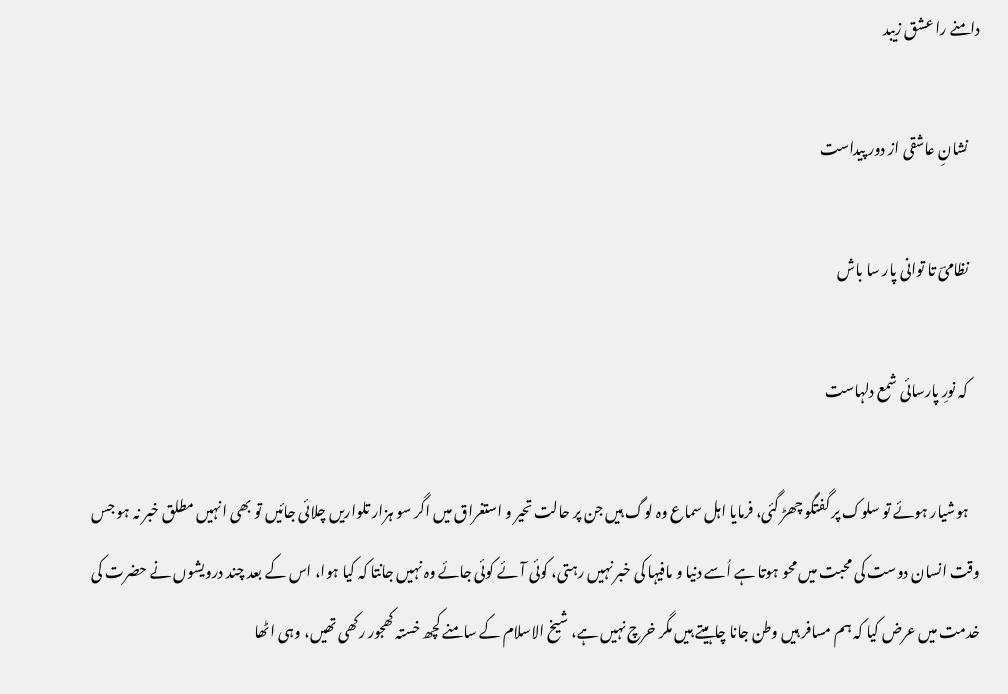دامنے را عشق زیبد

    نشانِ عاشقی از دور پیداست

    نظامیؔ تا توانی پار سا باش

    کہ نورِ پارسائی شمع دلہاست

    ہوشیار ہوئے تو سلوک پر گفتگو چھڑ گئی، فرمایا اہل سماع وہ لوگ ہیں جن پر حالت تحیر و استغراق میں اگر سو ہزار تلواریں چلائی جائیں تو بھی انہیں مطلق خبر نہ ہو جس وقت انسان دوست کی محبت میں محو ہوتا ہے اُسے دنیا و مافیہا کی خبر نہیں رہتی، کوئی آئے کوئی جائے وہ نہیں جانتا کہ کیا ہوا، اس کے بعد چند درویشوں نے حضرت کی خدمت میں عرض کیا کہ ہم مسافر ہیں وطن جانا چاہیتے ہیں مگر خرچ نہیں ہے، شیخ الاسلام کے سامنے کچھ خستہ کھجور رکھی تھیں، وہی اٹھا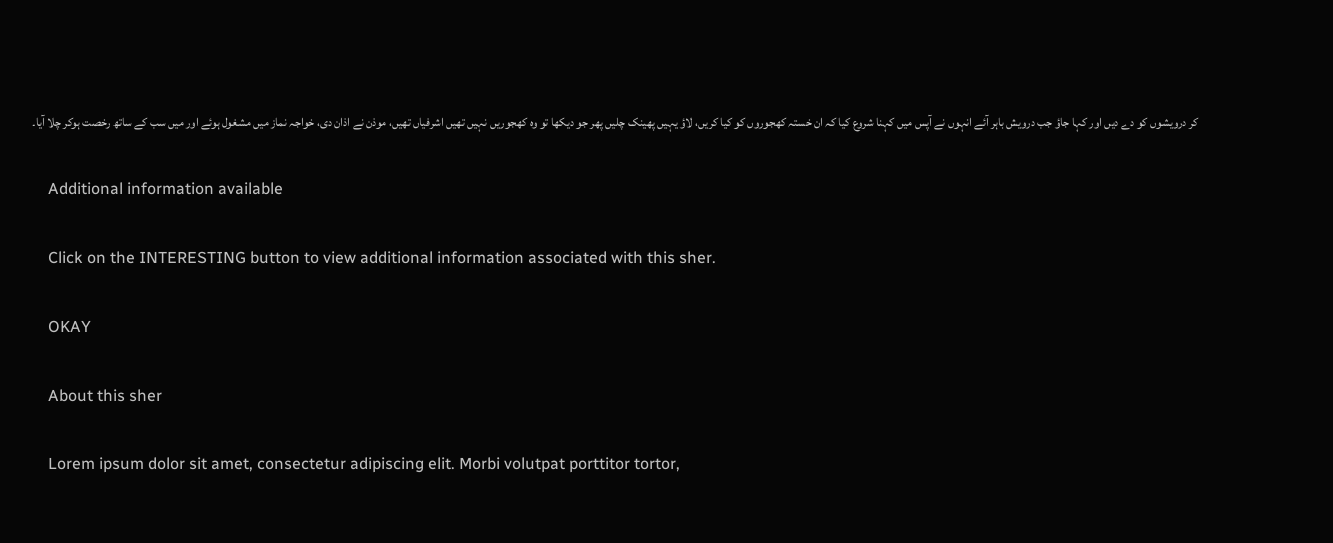کر درویشوں کو دے دیں اور کہا جاؤ جب درویش باہر آئے انہوں نے آپس میں کہنا شروع کیا کہ ان خستہ کھجوروں کو کیا کریں، لاؤ یہیں پھینک چلیں پھر جو دیکھا تو وہ کھجوریں نہیں تھیں اشرفیاں تھیں، موذن نے اذان دی، خواجہ نماز میں مشغول ہوئے اور میں سب کے ساتھ رخصت ہوکر چلا آیا۔

    Additional information available

    Click on the INTERESTING button to view additional information associated with this sher.

    OKAY

    About this sher

    Lorem ipsum dolor sit amet, consectetur adipiscing elit. Morbi volutpat porttitor tortor,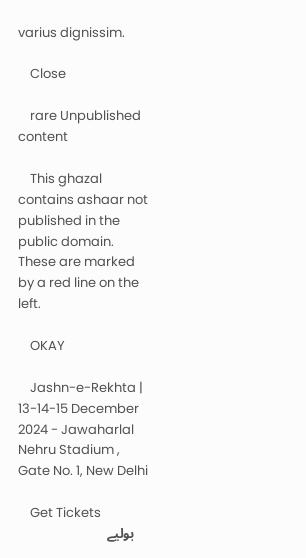varius dignissim.

    Close

    rare Unpublished content

    This ghazal contains ashaar not published in the public domain. These are marked by a red line on the left.

    OKAY

    Jashn-e-Rekhta | 13-14-15 December 2024 - Jawaharlal Nehru Stadium , Gate No. 1, New Delhi

    Get Tickets
    بولیے